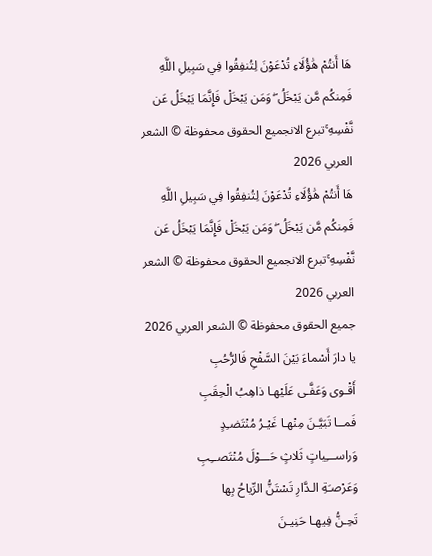هَا أَنتُمْ هَٰؤُلَاءِ تُدْعَوْنَ لِتُنفِقُوا فِي سَبِيلِ اللَّهِ فَمِنكُم مَّن يَبْخَلُ ۖ وَمَن يَبْخَلْ فَإِنَّمَا يَبْخَلُ عَن نَّفْسِهِ ۚتبرع الانجميع الحقوق محفوظة © الشعر العربي 2026
هَا أَنتُمْ هَٰؤُلَاءِ تُدْعَوْنَ لِتُنفِقُوا فِي سَبِيلِ اللَّهِ فَمِنكُم مَّن يَبْخَلُ ۖ وَمَن يَبْخَلْ فَإِنَّمَا يَبْخَلُ عَن نَّفْسِهِ ۚتبرع الانجميع الحقوق محفوظة © الشعر العربي 2026
جميع الحقوق محفوظة © الشعر العربي 2026
يا دارَ أَسْماءَ بَيْنَ السَّفْحِ فَالرُّحُبِ
أَقْـوى وَعَفَّـى عَلَيْهـا ذاهِبُ الْحِقَبِ
فَمــا تَبَيَّـنَ مِنْهـا غَيْـرُ مُنْتَضـِدٍ
وَراســـِياتٍ ثَلاثٍ حَـــوْلَ مُنْتَصــِبِ
وَعَرْصـَةِ الـدَّارِ تَسْتَنُّ الرِّياحُ بِها
تَحِـنُّ فِيهـا حَنِيـنَ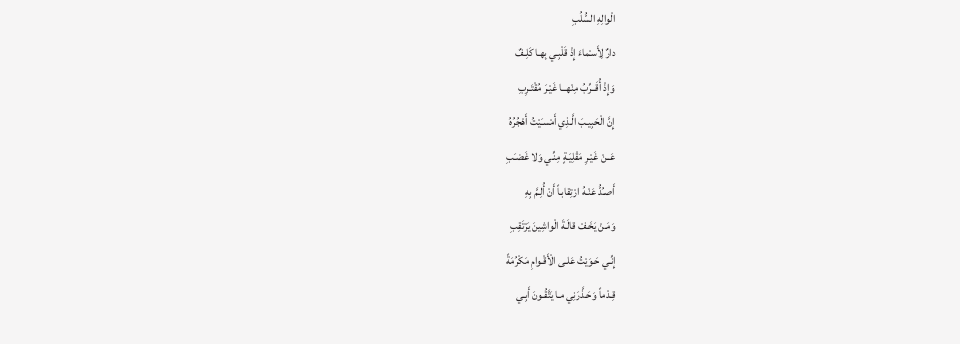الْوالِهِ السُّلُبِ
دارٌ لِأَسـْماءَ إِذْ قَلْبِـي بِهـا كَلِـفٌ
وَإِذْ أُقَــرِّبُ مِنْهــا غَيْـرَ مُقْتَـرِبِ
إِنَّ الْحَبِيـبَ الَّـذِي أَمْسـَيْتُ أَهْجُرُهُ
عَــنْ غَيْـرِ مَقْلِيَـةٍ مِنِّـي وَلا غَضـَبِ
أَصـُدُّ عَنْـهُ ارْتِقابـاً أَنْ أُلِـمَّ بِهِ
وَمَـنْ يَخَـفْ قالَـةَ الْواشِينَ يَرْتَقِبِ
إِنِّـي حَـوَيْتُ عَلـى الْأَقْـوامِ مَكْرُمَةً
قِـدْماً وَحَـذَّرَنِي مـا يَتَّقُـونَ أَبِـي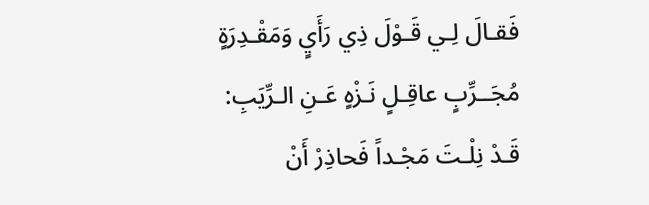فَقـالَ لِـي قَـوْلَ ذِي رَأَيٍ وَمَقْـدِرَةٍ
مُجَــرِّبٍ عاقِـلٍ نَـزْهٍ عَـنِ الـرِّيَبِ:
قَـدْ نِلْـتَ مَجْـداً فَحاذِرْ أَنْ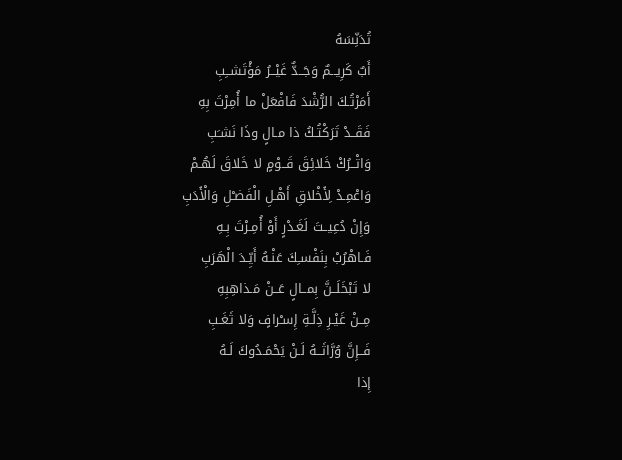تُدَنِّسَهُ
أَبٌ كَرِيــمٌ وَجَــدٌّ غَيْــرُ مَؤْتَشــِبِ
أَمَرْتُـكَ الرُّشْدَ فَافْعَلْ ما أُمِرْتَ بِهِ
فَقَــدْ تَرَكْتُـكُ ذا مـالٍ وذَا نَشـَبِ
وَاتْــرُكْ خَلائِقَ قَــوْمٍ لا خَلاقَ لَهُـمْ
وَاعْمِـدْ لِأَخْلاقِ أَهْـلِ الْفَضـْلِ وَالْأَدَبِ
وَإِنْ دُعِيــتَ لَغَـدْرٍ أَوْ أُمِـرْتَ بِـهِ
فَـاهْرُبْ بِنَفْسـِكَ عَنْـهُ أَيِّـدَ الْهَرَبِ
لا تَبْخَلَــنَّ بِمــالٍ عَــنْ مَـذاهِبِهِ
مِــنْ غَيْـرِ ذِلَّـةِ إِسـْرافٍ وَلا ثَغَـبِ
فَــإِنَّ وُرَّاثَــهُ لَـنْ يَحْمَـدُوكَ لَـهُ
إِذا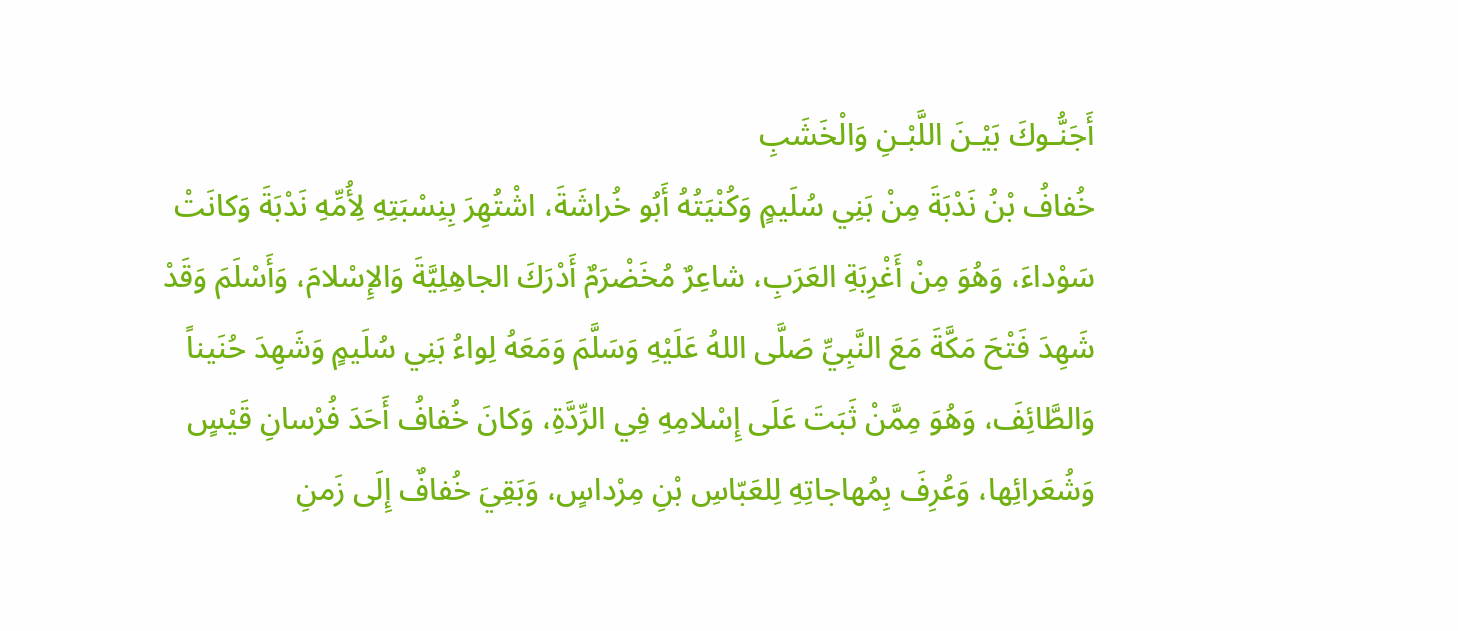أَجَنُّـوكَ بَيْـنَ اللَّبْـنِ وَالْخَشَبِ
خُفافُ بْنُ نَدْبَةَ مِنْ بَنِي سُلَيمٍ وَكُنْيَتُهُ أَبُو خُراشَةَ، اشْتُهِرَ بِنِسْبَتِهِ لِأُمِّهِ نَدْبَةَ وَكانَتْ سَوْداءَ، وَهُوَ مِنْ أَغْرِبَةِ العَرَبِ، شاعِرٌ مُخَضْرَمٌ أَدْرَكَ الجاهِلِيَّةَ وَالإِسْلامَ، وَأَسْلَمَ وَقَدْ شَهِدَ فَتْحَ مَكَّةَ مَعَ النَّبِيِّ صَلَّى اللهُ عَلَيْهِ وَسَلَّمَ وَمَعَهُ لِواءُ بَنِي سُلَيمٍ وَشَهِدَ حُنَيناً وَالطَّائِفَ، وَهُوَ مِمَّنْ ثَبَتَ عَلَى إِسْلامِهِ فِي الرِّدَّةِ، وَكانَ خُفافُ أَحَدَ فُرْسانِ قَيْسٍ وَشُعَرائِها، وَعُرِفَ بِمُهاجاتِهِ لِلعَبّاسِ بْنِ مِرْداسٍ، وَبَقِيَ خُفافٌ إِلَى زَمنِ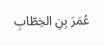عُمَرَ بِنِ الخِطّابِ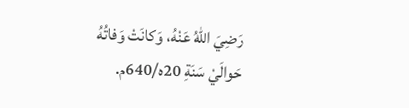رَضِيَ اللهُ عَنْهُ، وَكانَتْ وَفاتُهُ حَوالَيْ سَنَةِ 20ه/640م.